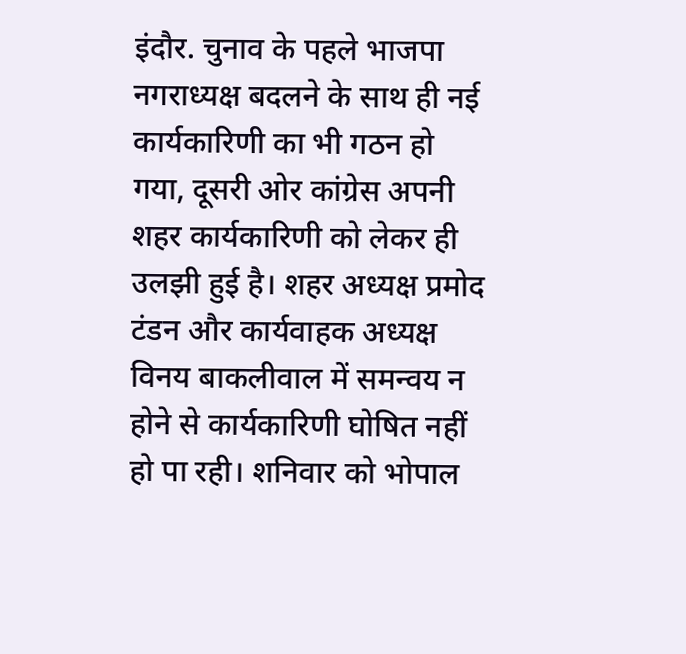इंदौर. चुनाव के पहले भाजपा नगराध्यक्ष बदलने के साथ ही नई कार्यकारिणी का भी गठन हो गया, दूसरी ओर कांग्रेस अपनी शहर कार्यकारिणी को लेकर ही उलझी हुई है। शहर अध्यक्ष प्रमोद टंडन और कार्यवाहक अध्यक्ष विनय बाकलीवाल में समन्वय न होने से कार्यकारिणी घोषित नहीं हो पा रही। शनिवार को भोपाल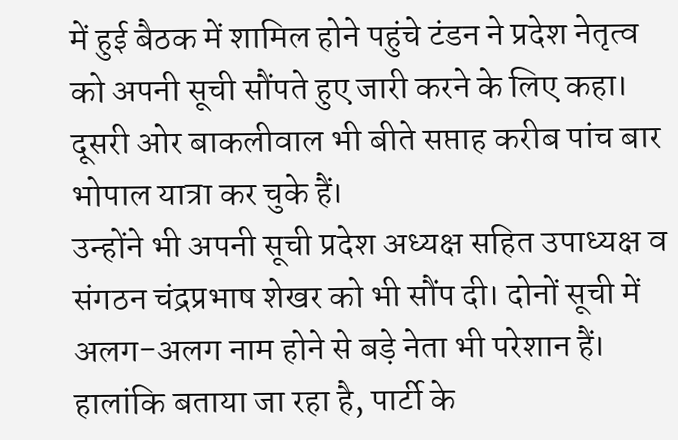में हुई बैठक में शामिल होने पहुंचे टंडन ने प्रदेश नेतृत्व को अपनी सूची सौंपते हुए जारी करने के लिए कहा। दूसरी ओर बाकलीवाल भी बीते सप्ताह करीब पांच बार भोपाल यात्रा कर चुके हैं।
उन्होंने भी अपनी सूची प्रदेश अध्यक्ष सहित उपाध्यक्ष व संगठन चंद्रप्रभाष शेखर को भी सौंप दी। दोनों सूची में अलग-अलग नाम होने से बड़े नेता भी परेशान हैं। हालांकि बताया जा रहा है, पार्टी के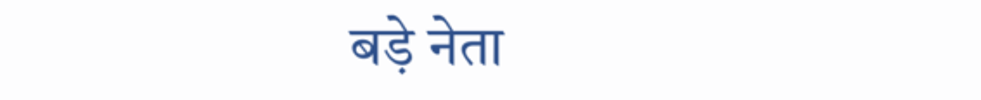बड़े नेता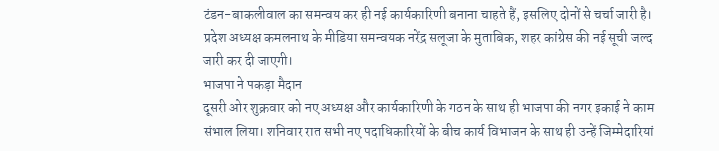टंडन-बाकलीवाल का समन्वय कर ही नई कार्यकारिणी बनाना चाहते हैं, इसलिए दोनों से चर्चा जारी है। प्रदेश अध्यक्ष कमलनाथ के मीडिया समन्वयक नरेंद्र सलूजा के मुताबिक, शहर कांग्रेस की नई सूची जल्द जारी कर दी जाएगी।
भाजपा ने पकड़ा मैदान
दूसरी ओर शुक्रवार को नए अध्यक्ष और कार्यकारिणी के गठन के साथ ही भाजपा की नगर इकाई ने काम संभाल लिया। शनिवार रात सभी नए पदाधिकारियों के बीच कार्य विभाजन के साथ ही उन्हें जिम्मेदारियां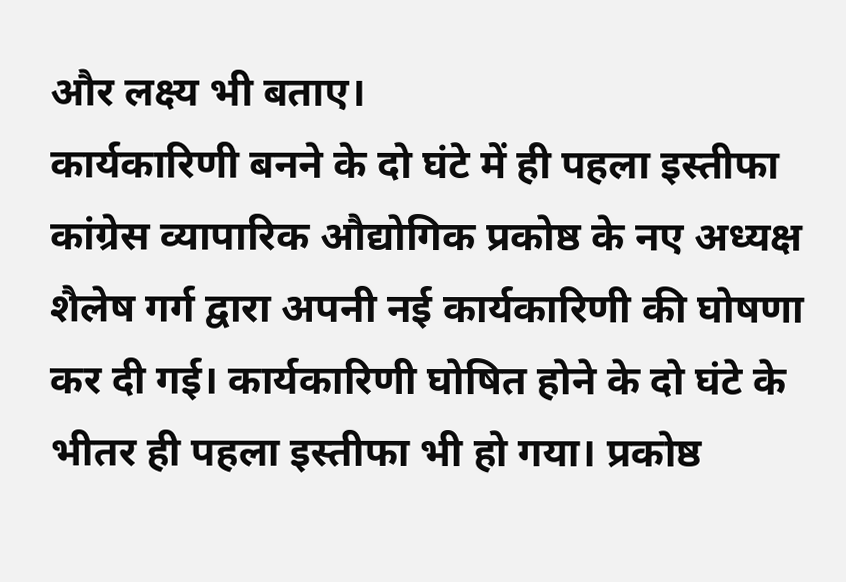और लक्ष्य भी बताए।
कार्यकारिणी बनने के दो घंटे में ही पहला इस्तीफा
कांग्रेस व्यापारिक औद्योगिक प्रकोष्ठ के नए अध्यक्ष शैलेष गर्ग द्वारा अपनी नई कार्यकारिणी की घोषणा कर दी गई। कार्यकारिणी घोषित होने के दो घंटे के भीतर ही पहला इस्तीफा भी हो गया। प्रकोष्ठ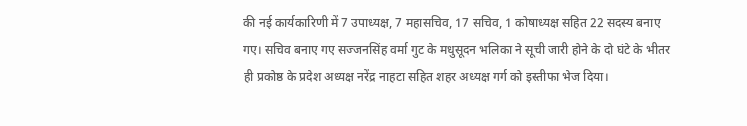की नई कार्यकारिणी में 7 उपाध्यक्ष, 7 महासचिव, 17 सचिव, 1 कोषाध्यक्ष सहित 22 सदस्य बनाए गए। सचिव बनाए गए सज्जनसिंह वर्मा गुट के मधुसूदन भलिका ने सूची जारी होने के दो घंटे के भीतर ही प्रकोष्ठ के प्रदेश अध्यक्ष नरेंद्र नाहटा सहित शहर अध्यक्ष गर्ग को इस्तीफा भेज दिया।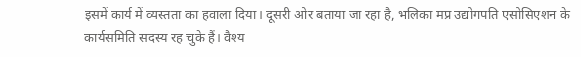इसमें कार्य में व्यस्तता का हवाला दिया। दूसरी ओर बताया जा रहा है, भलिका मप्र उद्योगपति एसोसिएशन के कार्यसमिति सदस्य रह चुके हैं। वैश्य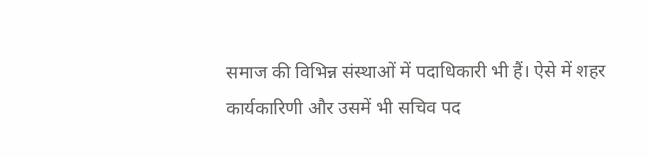समाज की विभिन्न संस्थाओं में पदाधिकारी भी हैं। ऐसे में शहर कार्यकारिणी और उसमें भी सचिव पद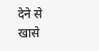देने से खासे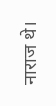नाराज थे।